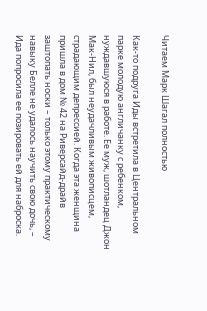Читаем Марк Шагал полностью

Как-то подруга Иды встретила в Центральном парке молодую англичанку с ребенком, нуждавшуюся в работе. Ее муж, шотландец Джон Мак-Нил, был неудачливым живописцем, страдающим депрессией. Когда эта женщина пришла в дом № 42 на Риверсайд-драйв заштопать носки – только этому практическому навыку Белле не удалось научить свою дочь, – Ида попросила ее позировать ей для наброска.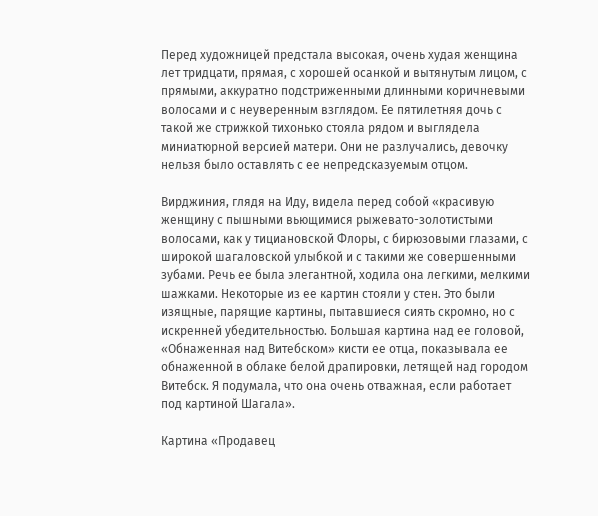Перед художницей предстала высокая, очень худая женщина лет тридцати, прямая, с хорошей осанкой и вытянутым лицом, с прямыми, аккуратно подстриженными длинными коричневыми волосами и с неуверенным взглядом. Ее пятилетняя дочь с такой же стрижкой тихонько стояла рядом и выглядела миниатюрной версией матери. Они не разлучались, девочку нельзя было оставлять с ее непредсказуемым отцом.

Вирджиния, глядя на Иду, видела перед собой «красивую женщину с пышными вьющимися рыжевато-золотистыми волосами, как у тициановской Флоры, с бирюзовыми глазами, с широкой шагаловской улыбкой и с такими же совершенными зубами. Речь ее была элегантной, ходила она легкими, мелкими шажками. Некоторые из ее картин стояли у стен. Это были изящные, парящие картины, пытавшиеся сиять скромно, но с искренней убедительностью. Большая картина над ее головой, «Обнаженная над Витебском» кисти ее отца, показывала ее обнаженной в облаке белой драпировки, летящей над городом Витебск. Я подумала, что она очень отважная, если работает под картиной Шагала».

Картина «Продавец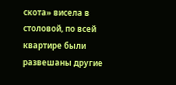скота» висела в столовой, по всей квартире были развешаны другие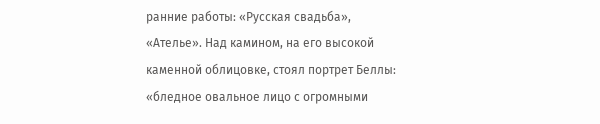ранние работы: «Русская свадьба», «Ателье». Над камином, на его высокой каменной облицовке, стоял портрет Беллы: «бледное овальное лицо с огромными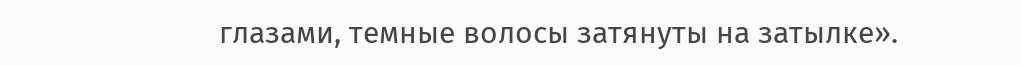глазами, темные волосы затянуты на затылке».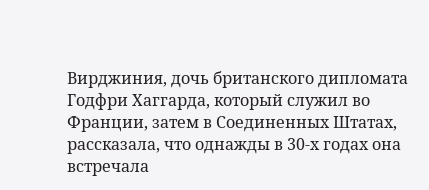Вирджиния, дочь британского дипломата Годфри Хаггарда, который служил во Франции, затем в Соединенных Штатах, рассказала, что однажды в 30-х годах она встречала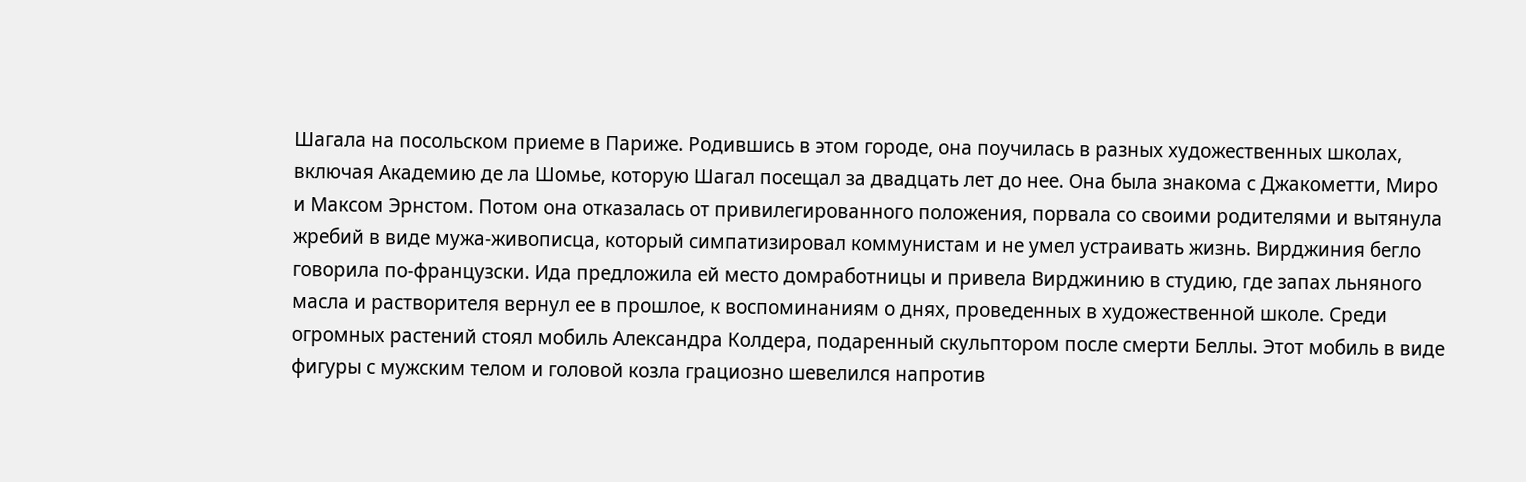Шагала на посольском приеме в Париже. Родившись в этом городе, она поучилась в разных художественных школах, включая Академию де ла Шомье, которую Шагал посещал за двадцать лет до нее. Она была знакома с Джакометти, Миро и Максом Эрнстом. Потом она отказалась от привилегированного положения, порвала со своими родителями и вытянула жребий в виде мужа-живописца, который симпатизировал коммунистам и не умел устраивать жизнь. Вирджиния бегло говорила по-французски. Ида предложила ей место домработницы и привела Вирджинию в студию, где запах льняного масла и растворителя вернул ее в прошлое, к воспоминаниям о днях, проведенных в художественной школе. Среди огромных растений стоял мобиль Александра Колдера, подаренный скульптором после смерти Беллы. Этот мобиль в виде фигуры с мужским телом и головой козла грациозно шевелился напротив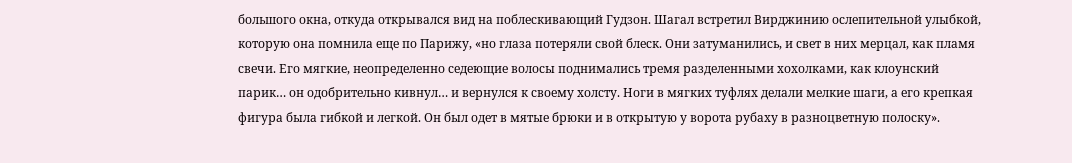большого окна, откуда открывался вид на поблескивающий Гудзон. Шагал встретил Вирджинию ослепительной улыбкой, которую она помнила еще по Парижу, «но глаза потеряли свой блеск. Они затуманились, и свет в них мерцал, как пламя свечи. Его мягкие, неопределенно седеющие волосы поднимались тремя разделенными хохолками, как клоунский парик… он одобрительно кивнул… и вернулся к своему холсту. Ноги в мягких туфлях делали мелкие шаги, а его крепкая фигура была гибкой и легкой. Он был одет в мятые брюки и в открытую у ворота рубаху в разноцветную полоску».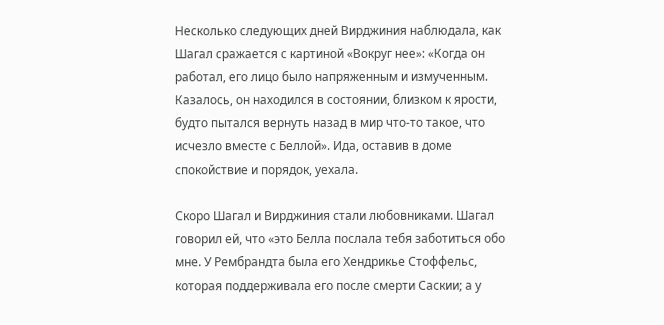Несколько следующих дней Вирджиния наблюдала, как Шагал сражается с картиной «Вокруг нее»: «Когда он работал, его лицо было напряженным и измученным. Казалось, он находился в состоянии, близком к ярости, будто пытался вернуть назад в мир что-то такое, что исчезло вместе с Беллой». Ида, оставив в доме спокойствие и порядок, уехала.

Скоро Шагал и Вирджиния стали любовниками. Шагал говорил ей, что «это Белла послала тебя заботиться обо мне. У Рембрандта была его Хендрикье Стоффельс, которая поддерживала его после смерти Саскии; а у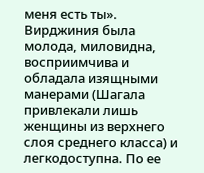меня есть ты». Вирджиния была молода, миловидна, восприимчива и обладала изящными манерами (Шагала привлекали лишь женщины из верхнего слоя среднего класса) и легкодоступна. По ее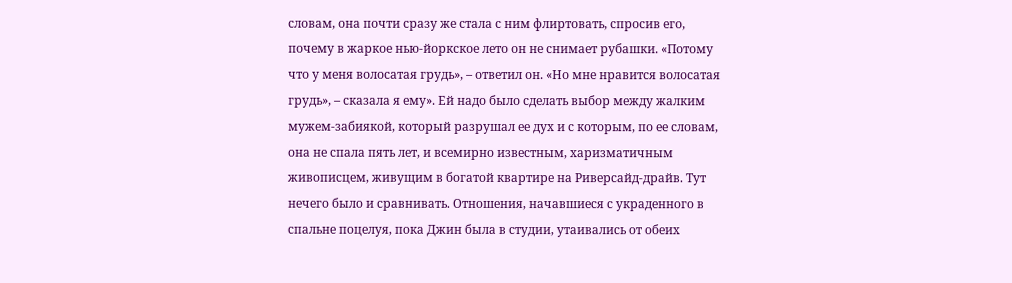словам, она почти сразу же стала с ним флиртовать, спросив его, почему в жаркое нью-йоркское лето он не снимает рубашки. «Потому что у меня волосатая грудь», – ответил он. «Но мне нравится волосатая грудь», – сказала я ему». Ей надо было сделать выбор между жалким мужем-забиякой, который разрушал ее дух и с которым, по ее словам, она не спала пять лет, и всемирно известным, харизматичным живописцем, живущим в богатой квартире на Риверсайд-драйв. Тут нечего было и сравнивать. Отношения, начавшиеся с украденного в спальне поцелуя, пока Джин была в студии, утаивались от обеих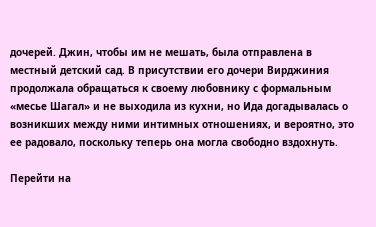дочерей. Джин, чтобы им не мешать, была отправлена в местный детский сад. В присутствии его дочери Вирджиния продолжала обращаться к своему любовнику с формальным «месье Шагал» и не выходила из кухни, но Ида догадывалась о возникших между ними интимных отношениях, и вероятно, это ее радовало, поскольку теперь она могла свободно вздохнуть.

Перейти на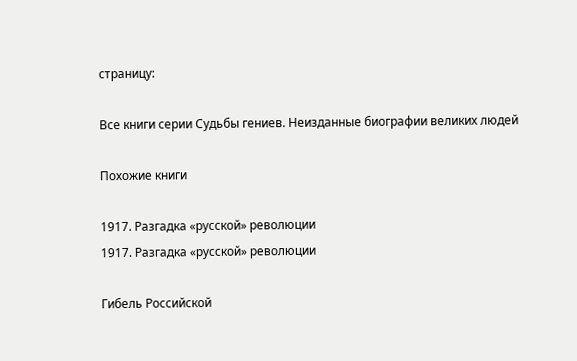страницу:

Все книги серии Судьбы гениев. Неизданные биографии великих людей

Похожие книги

1917. Разгадка «русской» революции
1917. Разгадка «русской» революции

Гибель Российской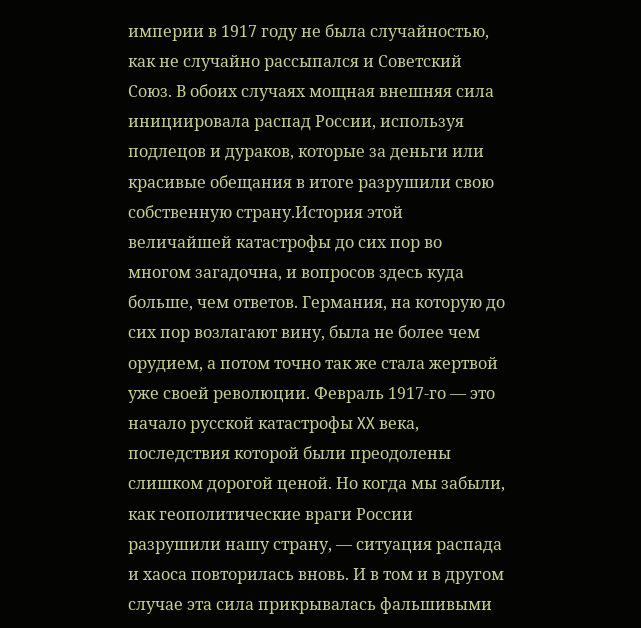империи в 1917 году не была случайностью, как не случайно рассыпался и Советский Союз. В обоих случаях мощная внешняя сила инициировала распад России, используя подлецов и дураков, которые за деньги или красивые обещания в итоге разрушили свою собственную страну.История этой величайшей катастрофы до сих пор во многом загадочна, и вопросов здесь куда больше, чем ответов. Германия, на которую до сих пор возлагают вину, была не более чем орудием, а потом точно так же стала жертвой уже своей революции. Февраль 1917-го — это начало русской катастрофы XX века, последствия которой были преодолены слишком дорогой ценой. Но когда мы забыли, как геополитические враги России разрушили нашу страну, — ситуация распада и хаоса повторилась вновь. И в том и в другом случае эта сила прикрывалась фальшивыми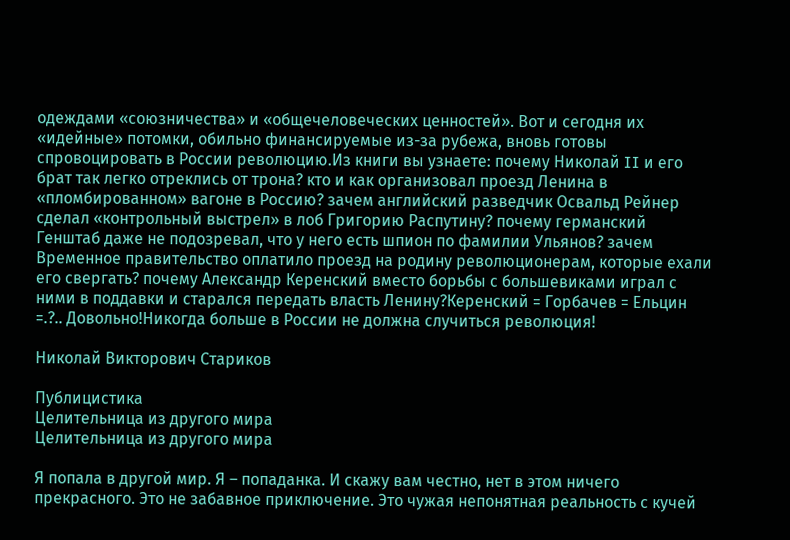одеждами «союзничества» и «общечеловеческих ценностей». Вот и сегодня их «идейные» потомки, обильно финансируемые из-за рубежа, вновь готовы спровоцировать в России революцию.Из книги вы узнаете: почему Николай II и его брат так легко отреклись от трона? кто и как организовал проезд Ленина в «пломбированном» вагоне в Россию? зачем английский разведчик Освальд Рейнер сделал «контрольный выстрел» в лоб Григорию Распутину? почему германский Генштаб даже не подозревал, что у него есть шпион по фамилии Ульянов? зачем Временное правительство оплатило проезд на родину революционерам, которые ехали его свергать? почему Александр Керенский вместо борьбы с большевиками играл с ними в поддавки и старался передать власть Ленину?Керенский = Горбачев = Ельцин =.?.. Довольно!Никогда больше в России не должна случиться революция!

Николай Викторович Стариков

Публицистика
Целительница из другого мира
Целительница из другого мира

Я попала в другой мир. Я – попаданка. И скажу вам честно, нет в этом ничего прекрасного. Это не забавное приключение. Это чужая непонятная реальность с кучей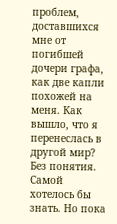проблем, доставшихся мне от погибшей дочери графа, как две капли похожей на меня. Как вышло, что я перенеслась в другой мир? Без понятия. Самой хотелось бы знать. Но пока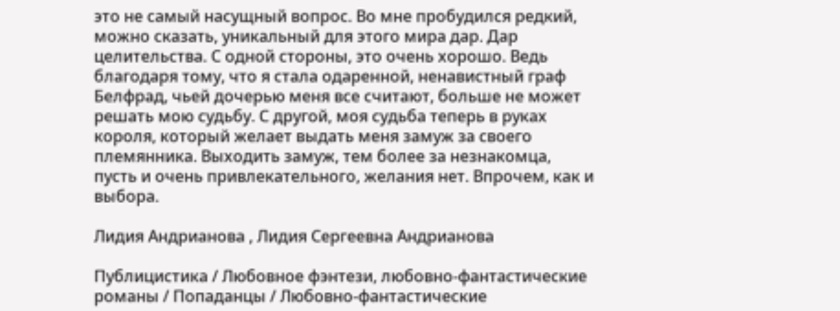это не самый насущный вопрос. Во мне пробудился редкий, можно сказать, уникальный для этого мира дар. Дар целительства. С одной стороны, это очень хорошо. Ведь благодаря тому, что я стала одаренной, ненавистный граф Белфрад, чьей дочерью меня все считают, больше не может решать мою судьбу. С другой, моя судьба теперь в руках короля, который желает выдать меня замуж за своего племянника. Выходить замуж, тем более за незнакомца, пусть и очень привлекательного, желания нет. Впрочем, как и выбора.

Лидия Андрианова , Лидия Сергеевна Андрианова

Публицистика / Любовное фэнтези, любовно-фантастические романы / Попаданцы / Любовно-фантастические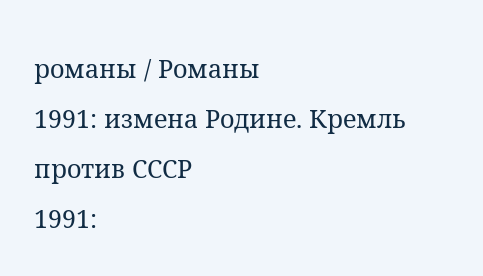романы / Романы
1991: измена Родине. Кремль против СССР
1991: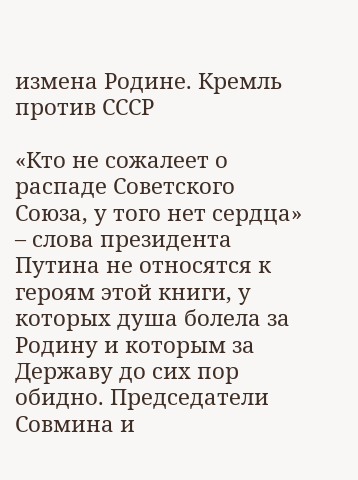измена Родине. Кремль против СССР

«Кто не сожалеет о распаде Советского Союза, у того нет сердца» – слова президента Путина не относятся к героям этой книги, у которых душа болела за Родину и которым за Державу до сих пор обидно. Председатели Совмина и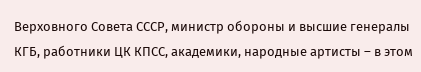Верховного Совета СССР, министр обороны и высшие генералы КГБ, работники ЦК КПСС, академики, народные артисты – в этом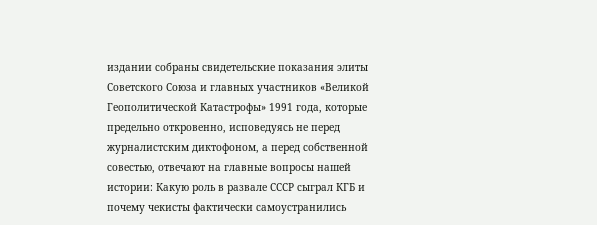издании собраны свидетельские показания элиты Советского Союза и главных участников «Великой Геополитической Катастрофы» 1991 года, которые предельно откровенно, исповедуясь не перед журналистским диктофоном, а перед собственной совестью, отвечают на главные вопросы нашей истории: Какую роль в развале СССР сыграл КГБ и почему чекисты фактически самоустранились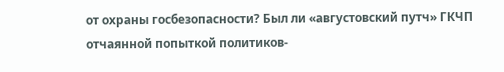от охраны госбезопасности? Был ли «августовский путч» ГКЧП отчаянной попыткой политиков-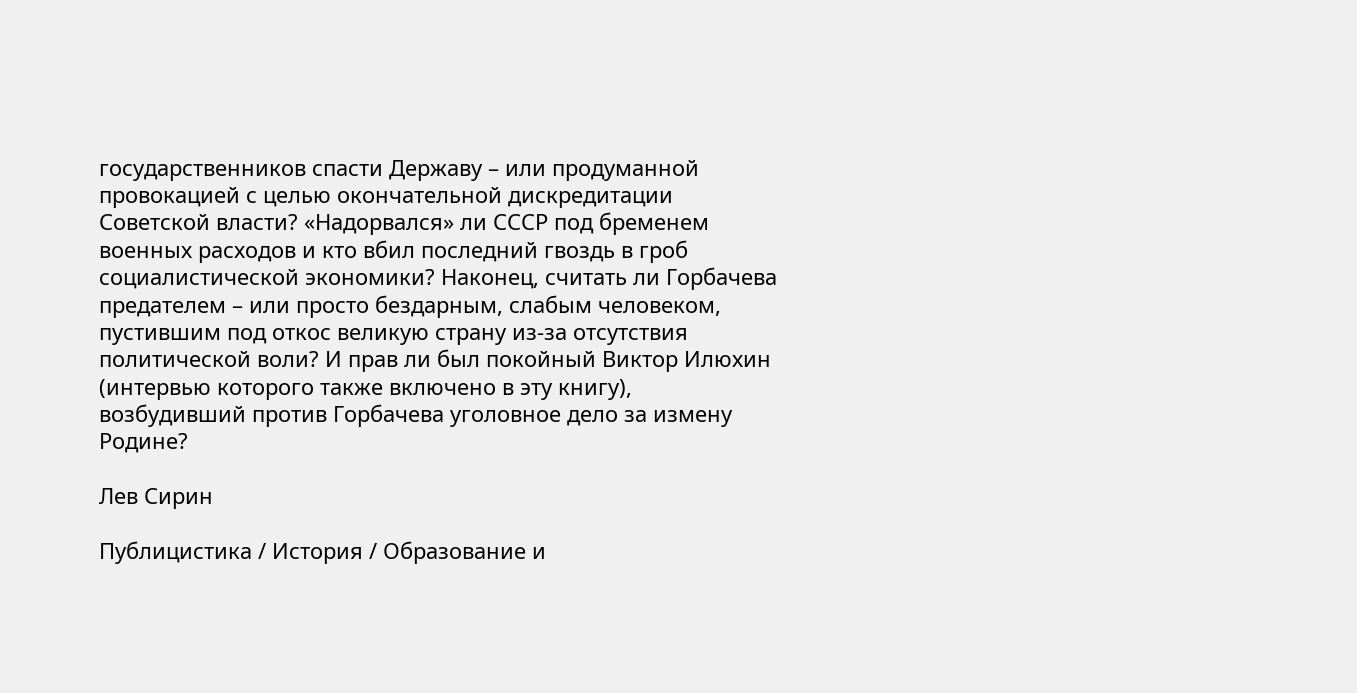государственников спасти Державу – или продуманной провокацией с целью окончательной дискредитации Советской власти? «Надорвался» ли СССР под бременем военных расходов и кто вбил последний гвоздь в гроб социалистической экономики? Наконец, считать ли Горбачева предателем – или просто бездарным, слабым человеком, пустившим под откос великую страну из-за отсутствия политической воли? И прав ли был покойный Виктор Илюхин (интервью которого также включено в эту книгу), возбудивший против Горбачева уголовное дело за измену Родине?

Лев Сирин

Публицистика / История / Образование и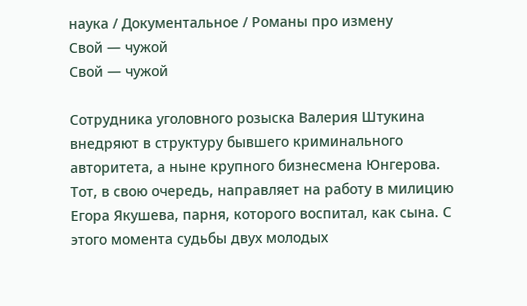наука / Документальное / Романы про измену
Свой — чужой
Свой — чужой

Сотрудника уголовного розыска Валерия Штукина внедряют в структуру бывшего криминального авторитета, а ныне крупного бизнесмена Юнгерова. Тот, в свою очередь, направляет на работу в милицию Егора Якушева, парня, которого воспитал, как сына. С этого момента судьбы двух молодых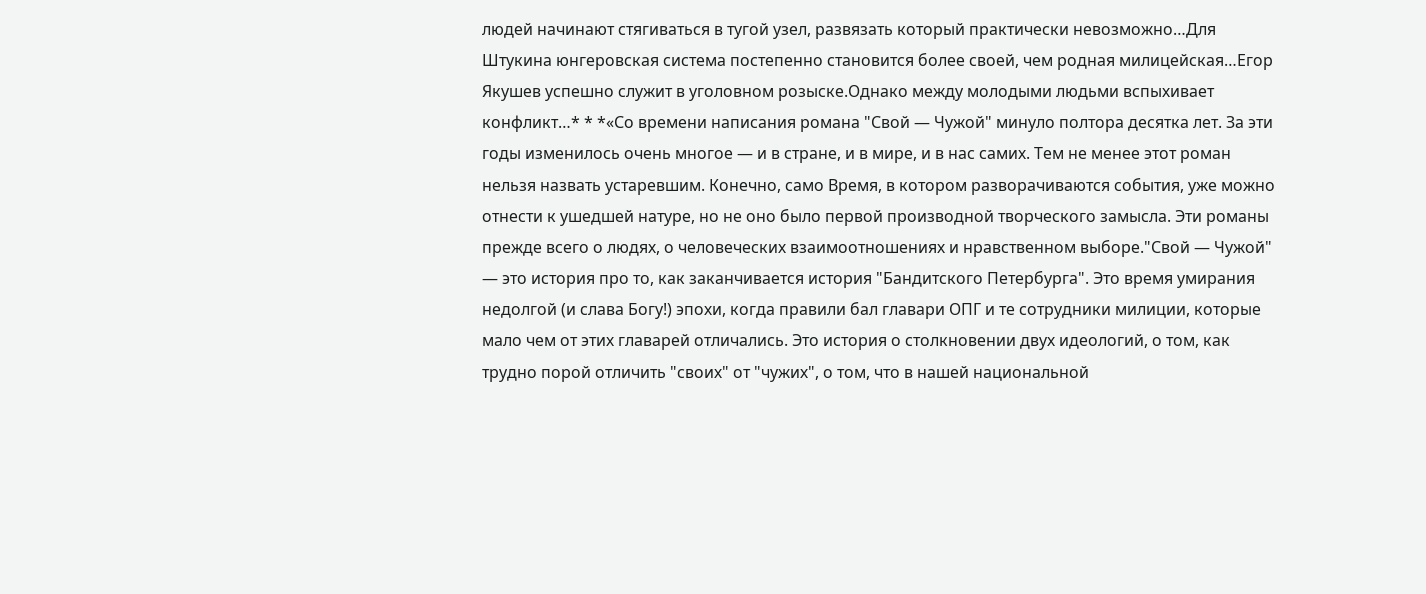людей начинают стягиваться в тугой узел, развязать который практически невозможно…Для Штукина юнгеровская система постепенно становится более своей, чем родная милицейская…Егор Якушев успешно служит в уголовном розыске.Однако между молодыми людьми вспыхивает конфликт…* * *«Со времени написания романа "Свой — Чужой" минуло полтора десятка лет. За эти годы изменилось очень многое — и в стране, и в мире, и в нас самих. Тем не менее этот роман нельзя назвать устаревшим. Конечно, само Время, в котором разворачиваются события, уже можно отнести к ушедшей натуре, но не оно было первой производной творческого замысла. Эти романы прежде всего о людях, о человеческих взаимоотношениях и нравственном выборе."Свой — Чужой" — это история про то, как заканчивается история "Бандитского Петербурга". Это время умирания недолгой (и слава Богу!) эпохи, когда правили бал главари ОПГ и те сотрудники милиции, которые мало чем от этих главарей отличались. Это история о столкновении двух идеологий, о том, как трудно порой отличить "своих" от "чужих", о том, что в нашей национальной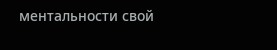ментальности свой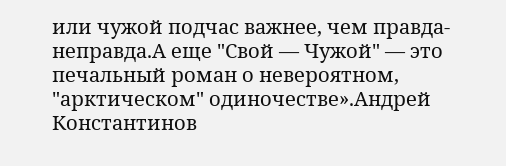или чужой подчас важнее, чем правда-неправда.А еще "Свой — Чужой" — это печальный роман о невероятном, "арктическом" одиночестве».Андрей Константинов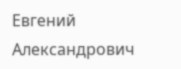Евгений Александрович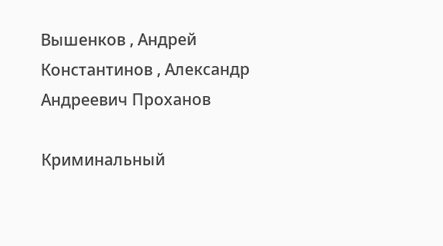Вышенков , Андрей Константинов , Александр Андреевич Проханов

Криминальный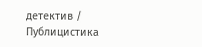детектив / Публицистика